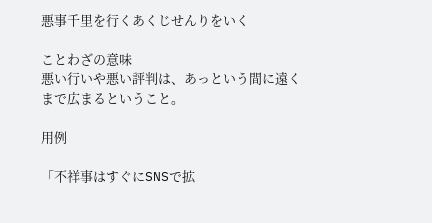悪事千里を行くあくじせんりをいく

ことわざの意味
悪い行いや悪い評判は、あっという間に遠くまで広まるということ。

用例

「不祥事はすぐにSNSで拡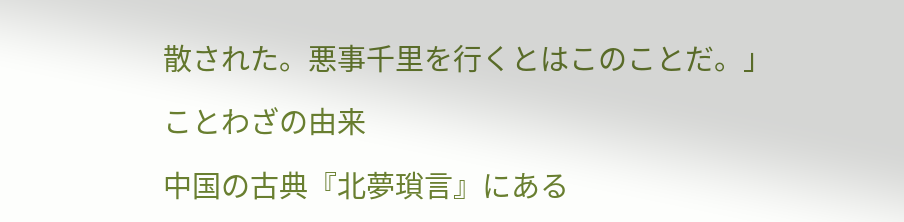散された。悪事千里を行くとはこのことだ。」

ことわざの由来

中国の古典『北夢瑣言』にある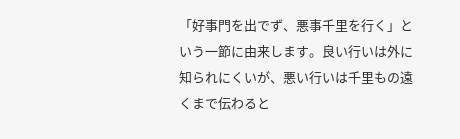「好事門を出でず、悪事千里を行く」という一節に由来します。良い行いは外に知られにくいが、悪い行いは千里もの遠くまで伝わると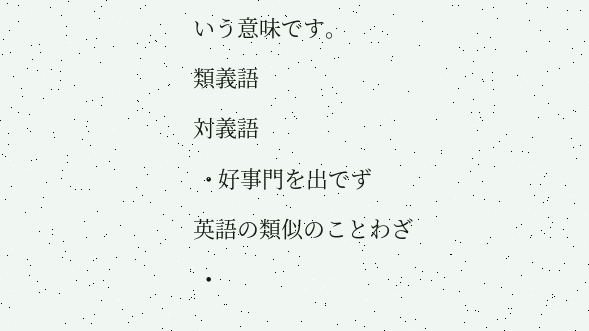いう意味です。

類義語

対義語

  • 好事門を出でず

英語の類似のことわざ

  •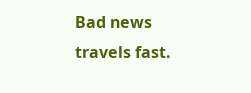Bad news travels fast.